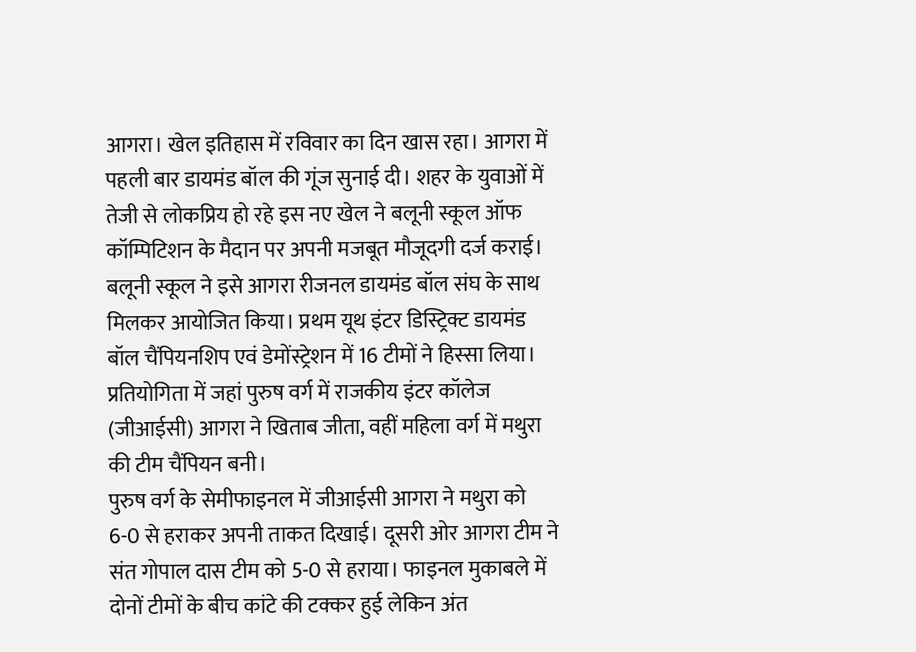आगरा। खेल इतिहास में रविवार का दिन खास रहा। आगरा में पहली बार डायमंड बॉल की गूंज सुनाई दी। शहर के युवाओं में तेजी से लोकप्रिय हो रहे इस नए खेल ने बलूनी स्कूल ऑफ कॉम्पिटिशन के मैदान पर अपनी मजबूत मौजूदगी दर्ज कराई।
बलूनी स्कूल ने इसे आगरा रीजनल डायमंड बॉल संघ के साथ मिलकर आयोजित किया। प्रथम यूथ इंटर डिस्ट्रिक्ट डायमंड बॉल चैंपियनशिप एवं डेमोंस्ट्रेशन में 16 टीमों ने हिस्सा लिया। प्रतियोगिता में जहां पुरुष वर्ग में राजकीय इंटर कॉलेज (जीआईसी) आगरा ने खिताब जीता, वहीं महिला वर्ग में मथुरा की टीम चैंपियन बनी।
पुरुष वर्ग के सेमीफाइनल में जीआईसी आगरा ने मथुरा को 6-0 से हराकर अपनी ताकत दिखाई। दूसरी ओर आगरा टीम ने संत गोपाल दास टीम को 5-0 से हराया। फाइनल मुकाबले में दोनों टीमों के बीच कांटे की टक्कर हुई लेकिन अंत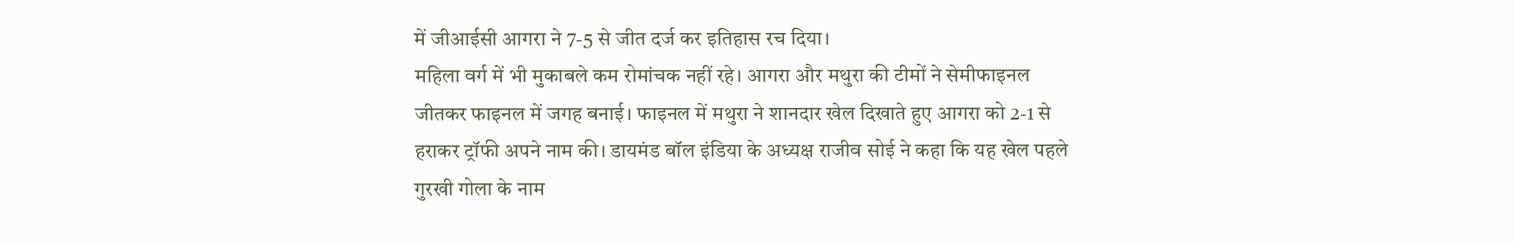में जीआईसी आगरा ने 7-5 से जीत दर्ज कर इतिहास रच दिया।
महिला वर्ग में भी मुकाबले कम रोमांचक नहीं रहे। आगरा और मथुरा की टीमों ने सेमीफाइनल जीतकर फाइनल में जगह बनाई। फाइनल में मथुरा ने शानदार खेल दिखाते हुए आगरा को 2-1 से हराकर ट्रॉफी अपने नाम की। डायमंड बॉल इंडिया के अध्यक्ष राजीव सोई ने कहा कि यह खेल पहले गुरखी गोला के नाम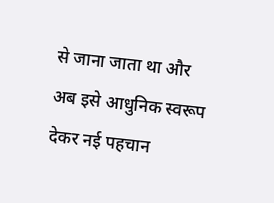से जाना जाता था और अब इसे आधुनिक स्वरूप देकर नई पहचान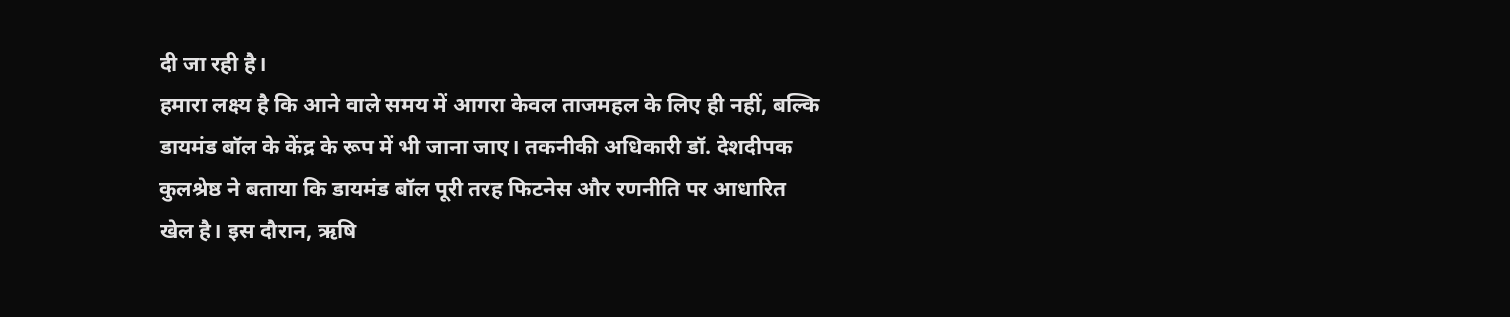दी जा रही है।
हमारा लक्ष्य है कि आने वाले समय में आगरा केवल ताजमहल के लिए ही नहीं, बल्कि डायमंड बॉल के केंद्र के रूप में भी जाना जाए। तकनीकी अधिकारी डॉ. देशदीपक कुलश्रेष्ठ ने बताया कि डायमंड बॉल पूरी तरह फिटनेस और रणनीति पर आधारित खेल है। इस दौरान, ऋषि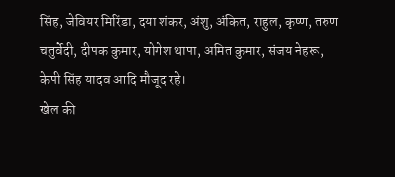सिंह, जेवियर मिरिंडा, दया शंकर, अंशु, अंकित, राहुल, कृष्ण, तरुण चतुर्वेदी, दीपक कुमार, योगेश थापा, अमित कुमार, संजय नेहरू, केपी सिंह यादव आदि मौजूद रहे।
खेल की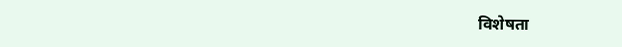विशेषता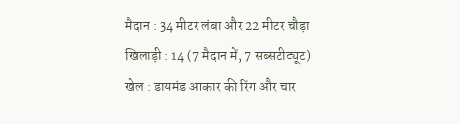मैदान : 34 मीटर लंबा और 22 मीटर चौड़ा
खिलाड़ी : 14 (7 मैदान में, 7 सब्सटीट्यूट)
खेल : डायमंड आकार की रिंग और चार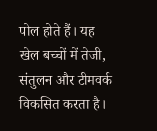पोल होते हैं। यह खेल बच्चों में तेजी, संतुलन और टीमवर्क विकसित करता है।